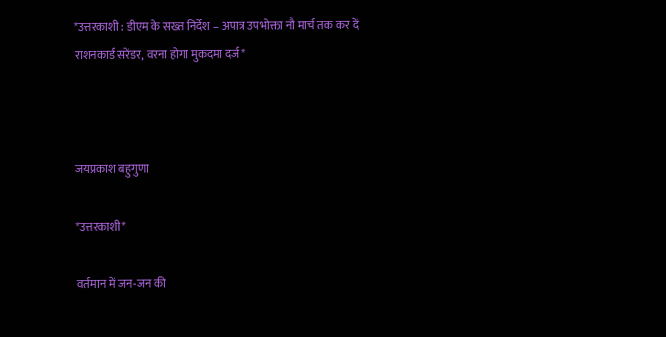*उत्तरकाशी : डीएम के सख्त निर्देश – अपात्र उपभोक्ता नौ मार्च तक कर दें राशनकार्ड सरेंडर, वरना होगा मुकदमा दर्ज*



जयप्रकाश बहुगुणा

*उत्तरकाशी*

वर्तमान में जन-जन की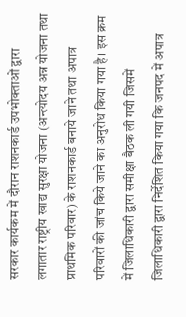सरकार कार्यकम में दौरान राशनकार्ड उपभोक्ताओं द्वारा लगातार राष्ट्रीय खाद्य सुरक्षा योजना (अन्त्योदय अन्न योजना तथा प्राथमिक परिवार) के राशनकार्ड बनाये जाने तथा अपात्र परिवारों की जांच किये जाने का अनुरोध किया गया है। इस क्रम में जिलाधिकारी द्वारा समीक्षा बैठक ली गयी जिसमें जिलाधिकारी द्वारा निर्देशित किया गया कि जनपद में अपात्र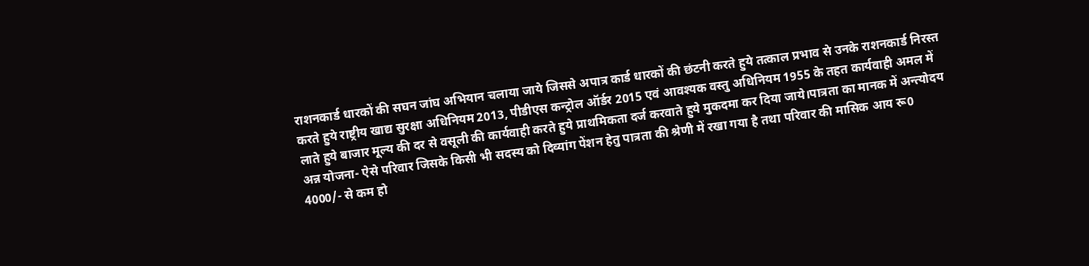राशनकार्ड धारकों की सघन जांघ अभियान चलाया जाये जिससे अपात्र कार्ड धारकों की छंटनी करते हुये तत्काल प्रभाव से उनके राशनकार्ड निरस्त करते हुये राष्ट्रीय खाद्य सुरक्षा अधिनियम 2013, पीडीएस कन्ट्रोल ऑर्डर 2015 एवं आवश्यक वस्तु अधिनियम 1955 के तहत कार्यवाही अमल में लाते हुये बाजार मूल्य की दर से वसूली की कार्यवाही करते हुये प्राथमिकता दर्ज करवाते हुये मुकदमा कर दिया जाये।पात्रता का मानक में अन्त्योदय अन्न योजना- ऐसे परिवार जिसके किसी भी सदस्य को दिव्यांग पेंशन हेतु पात्रता की श्रेणी में रखा गया है तथा परिवार की मासिक आय रू0 4000/- से कम हो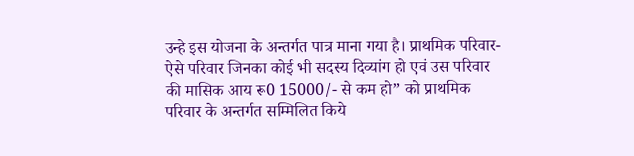उन्हे इस योजना के अन्तर्गत पात्र माना गया है। प्राथमिक परिवार- ऐसे परिवार जिनका कोई भी सदस्य दिव्यांग हो एवं उस परिवार की मासिक आय रू0 15000/- से कम हो” को प्राथमिक परिवार के अन्तर्गत सम्मिलित किये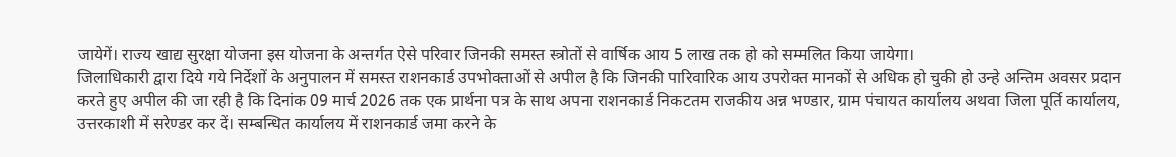जायेगें। राज्य खाद्य सुरक्षा योजना इस योजना के अन्तर्गत ऐसे परिवार जिनकी समस्त स्त्रोतों से वार्षिक आय 5 लाख तक हो को सम्मलित किया जायेगा।
जिलाधिकारी द्वारा दिये गये निर्देशों के अनुपालन में समस्त राशनकार्ड उपभोक्ताओं से अपील है कि जिनकी पारिवारिक आय उपरोक्त मानकों से अधिक हो चुकी हो उन्हे अन्तिम अवसर प्रदान करते हुए अपील की जा रही है कि दिनांक 09 मार्च 2026 तक एक प्रार्थना पत्र के साथ अपना राशनकार्ड निकटतम राजकीय अन्न भण्डार, ग्राम पंचायत कार्यालय अथवा जिला पूर्ति कार्यालय, उत्तरकाशी में सरेण्डर कर दें। सम्बन्धित कार्यालय में राशनकार्ड जमा करने के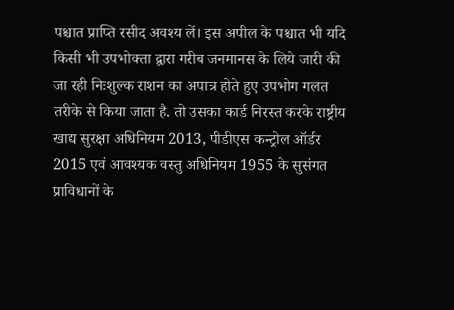पश्चात प्राप्ति रसीद अवश्य लें। इस अपील के पश्चात भी यदि किसी भी उपभोक्ता द्वारा गरीब जनमानस के लिये जारी की जा रही निःशुल्क राशन का अपात्र होते हुए उपभोग गलत तरीके से किया जाता है. तो उसका कार्ड निरस्त करके राष्ट्रीय खाद्य सुरक्षा अधिनियम 2013, पीडीएस कन्ट्रोल ऑर्डर 2015 एवं आवश्यक वस्तु अधिनियम 1955 के सुसंगत प्राविधानों के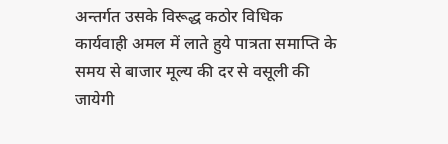अन्तर्गत उसके विरूद्ध कठोर विधिक कार्यवाही अमल में लाते हुये पात्रता समाप्ति के समय से बाजार मूल्य की दर से वसूली की जायेगी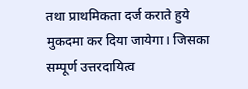तथा प्राथमिकता दर्ज कराते हुये मुकदमा कर दिया जायेगा। जिसका सम्पूर्ण उत्तरदायित्व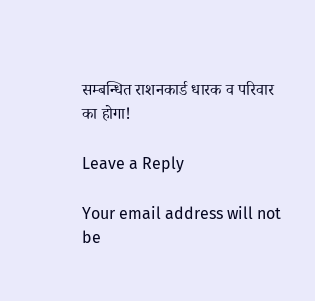सम्बन्धित राशनकार्ड धारक व परिवार का होगा!

Leave a Reply

Your email address will not be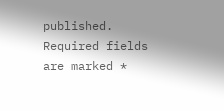published. Required fields are marked *